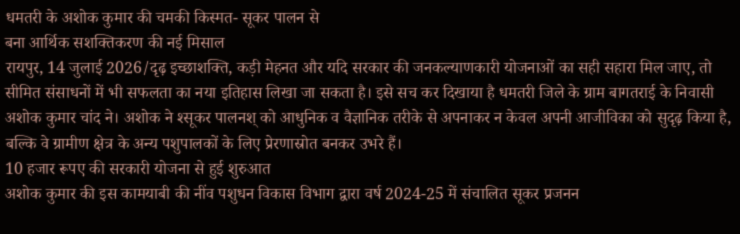धमतरी के अशोक कुमार की चमकी किस्मत- सूकर पालन से
बना आर्थिक सशक्तिकरण की नई मिसाल
रायपुर, 14 जुलाई 2026/दृढ़ इच्छाशक्ति, कड़ी मेहनत और यदि सरकार की जनकल्याणकारी योजनाओं का सही सहारा मिल जाए, तो सीमित संसाधनों में भी सफलता का नया इतिहास लिखा जा सकता है। इसे सच कर दिखाया है धमतरी जिले के ग्राम बागतराई के निवासी अशोक कुमार चांद ने। अशोक ने श्सूकर पालनश् को आधुनिक व वैज्ञानिक तरीके से अपनाकर न केवल अपनी आजीविका को सुदृढ़ किया है, बल्कि वे ग्रामीण क्षेत्र के अन्य पशुपालकों के लिए प्रेरणास्रोत बनकर उभरे हैं।
10 हजार रूपए की सरकारी योजना से हुई शुरुआत
अशोक कुमार की इस कामयाबी की नींव पशुधन विकास विभाग द्वारा वर्ष 2024-25 में संचालित सूकर प्रजनन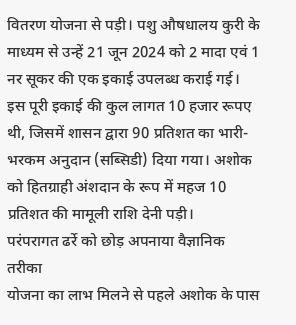वितरण योजना से पड़ी। पशु औषधालय कुरी के माध्यम से उन्हें 21 जून 2024 को 2 मादा एवं 1 नर सूकर की एक इकाई उपलब्ध कराई गई। इस पूरी इकाई की कुल लागत 10 हजार रूपए थी, जिसमें शासन द्वारा 90 प्रतिशत का भारी-भरकम अनुदान (सब्सिडी) दिया गया। अशोक को हितग्राही अंशदान के रूप में महज 10 प्रतिशत की मामूली राशि देनी पड़ी।
परंपरागत ढर्रे को छोड़ अपनाया वैज्ञानिक तरीका
योजना का लाभ मिलने से पहले अशोक के पास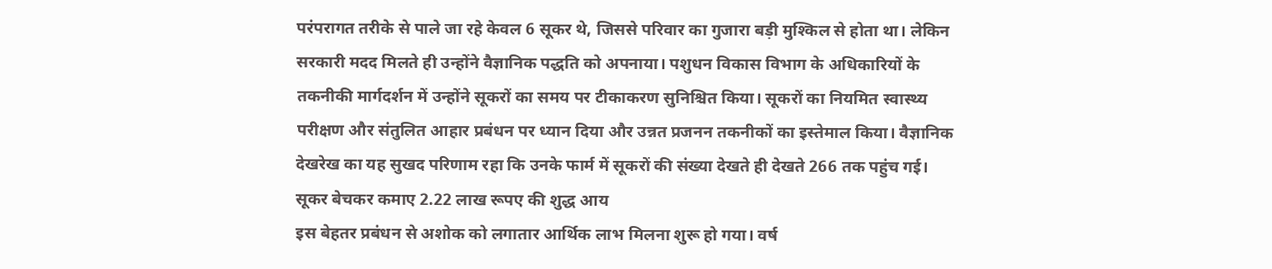परंपरागत तरीके से पाले जा रहे केवल 6 सूकर थे, जिससे परिवार का गुजारा बड़ी मुश्किल से होता था। लेकिन सरकारी मदद मिलते ही उन्होंने वैज्ञानिक पद्धति को अपनाया। पशुधन विकास विभाग के अधिकारियों के तकनीकी मार्गदर्शन में उन्होंने सूकरों का समय पर टीकाकरण सुनिश्चित किया। सूकरों का नियमित स्वास्थ्य परीक्षण और संतुलित आहार प्रबंधन पर ध्यान दिया और उन्नत प्रजनन तकनीकों का इस्तेमाल किया। वैज्ञानिक देखरेख का यह सुखद परिणाम रहा कि उनके फार्म में सूकरों की संख्या देखते ही देखते 266 तक पहुंच गई।
सूकर बेचकर कमाए 2.22 लाख रूपए की शुद्ध आय
इस बेहतर प्रबंधन से अशोक को लगातार आर्थिक लाभ मिलना शुरू हो गया। वर्ष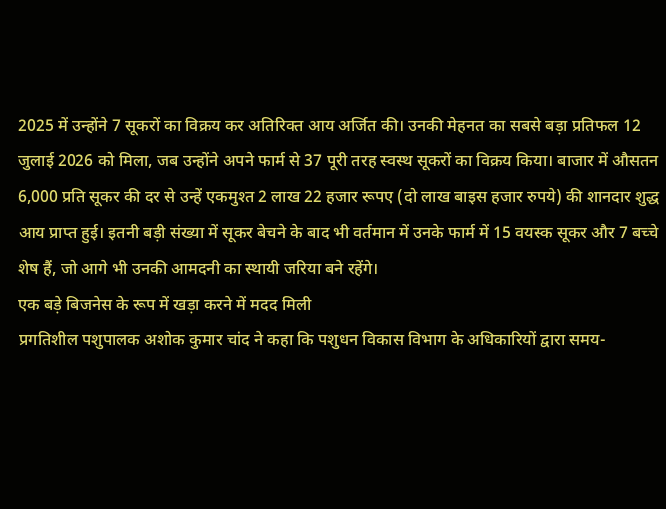2025 में उन्होंने 7 सूकरों का विक्रय कर अतिरिक्त आय अर्जित की। उनकी मेहनत का सबसे बड़ा प्रतिफल 12 जुलाई 2026 को मिला, जब उन्होंने अपने फार्म से 37 पूरी तरह स्वस्थ सूकरों का विक्रय किया। बाजार में औसतन 6,000 प्रति सूकर की दर से उन्हें एकमुश्त 2 लाख 22 हजार रूपए (दो लाख बाइस हजार रुपये) की शानदार शुद्ध आय प्राप्त हुई। इतनी बड़ी संख्या में सूकर बेचने के बाद भी वर्तमान में उनके फार्म में 15 वयस्क सूकर और 7 बच्चे शेष हैं, जो आगे भी उनकी आमदनी का स्थायी जरिया बने रहेंगे।
एक बड़े बिजनेस के रूप में खड़ा करने में मदद मिली
प्रगतिशील पशुपालक अशोक कुमार चांद ने कहा कि पशुधन विकास विभाग के अधिकारियों द्वारा समय-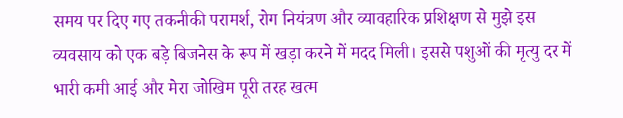समय पर दिए गए तकनीकी परामर्श, रोग नियंत्रण और व्यावहारिक प्रशिक्षण से मुझे इस व्यवसाय को एक बड़े बिजनेस के रूप में खड़ा करने में मदद मिली। इससे पशुओं की मृत्यु दर में भारी कमी आई और मेरा जोखिम पूरी तरह खत्म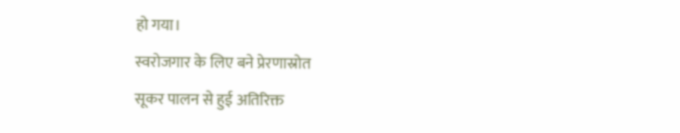हो गया।
स्वरोजगार के लिए बने प्रेरणास्रोत
सूकर पालन से हुई अतिरिक्त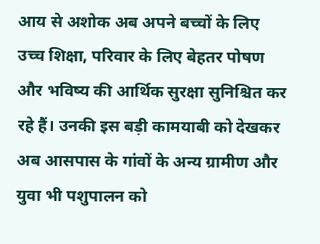आय से अशोक अब अपने बच्चों के लिए उच्च शिक्षा, परिवार के लिए बेहतर पोषण और भविष्य की आर्थिक सुरक्षा सुनिश्चित कर रहे हैं। उनकी इस बड़ी कामयाबी को देखकर अब आसपास के गांवों के अन्य ग्रामीण और युवा भी पशुपालन को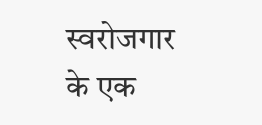स्वरोजगार के एक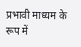प्रभावी माध्यम के रूप में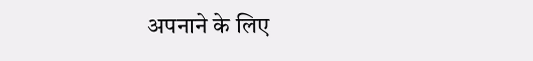अपनाने के लिए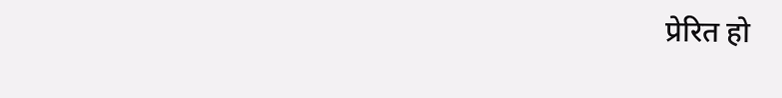प्रेरित हो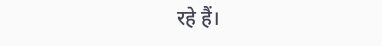रहे हैं।